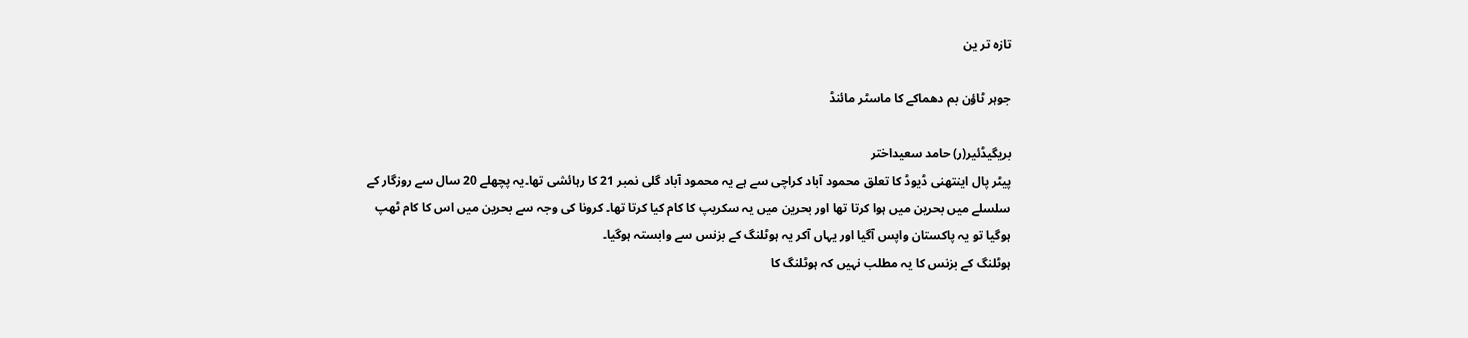تازہ تر ین

جوہر ٹاؤن بم دھماکے کا ماسٹر مائنڈ

بریگیڈئیر(ر) حامد سعیداختر
پیٹر پال اینتھنی ڈیوڈ کا تعلق محمود آباد کراچی سے ہے یہ محمود آباد گلی نمبر 21 کا رہائشی تھا۔یہ پچھلے 20 سال سے روزگار کے سلسلے میں بحرین میں ہوا کرتا تھا اور بحرین میں یہ سکریپ کا کام کیا کرتا تھا۔ کرونا کی وجہ سے بحرین میں اس کا کام ٹھپ ہوگیا تو یہ پاکستان واپس آگیا اور یہاں آکر یہ ہوٹلنگ کے بزنس سے وابستہ ہوگیا۔
ہوٹلنگ کے بزنس کا یہ مطلب نہیں کہ ہوٹلنگ کا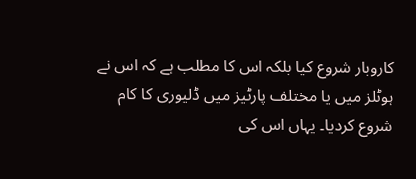کاروبار شروع کیا بلکہ اس کا مطلب ہے کہ اس نے ہوٹلز میں یا مختلف پارٹیز میں ڈلیوری کا کام شروع کردیا۔ یہاں اس کی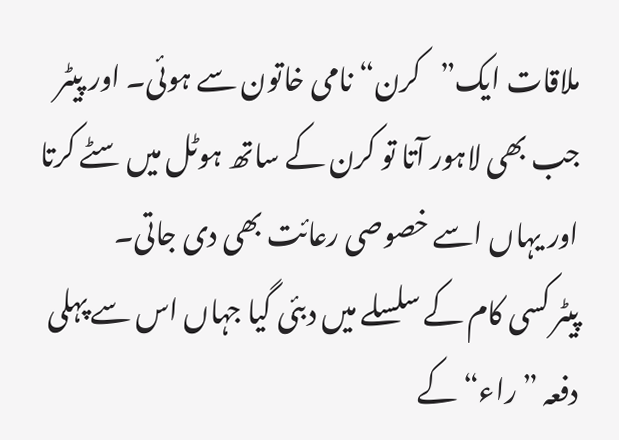ملاقات ایک”کرن“ نامی خاتون سے ہوئی۔ اور پیٹر جب بھی لاہور آتا تو کرن کے ساتھ ہوٹل میں سٹے کرتا اور یہاں اسے خصوصی رعائت بھی دی جاتی۔
پیٹر کسی کام کے سلسلے میں دبئی گیا جہاں اس سے پہلی دفعہ ”راء“ کے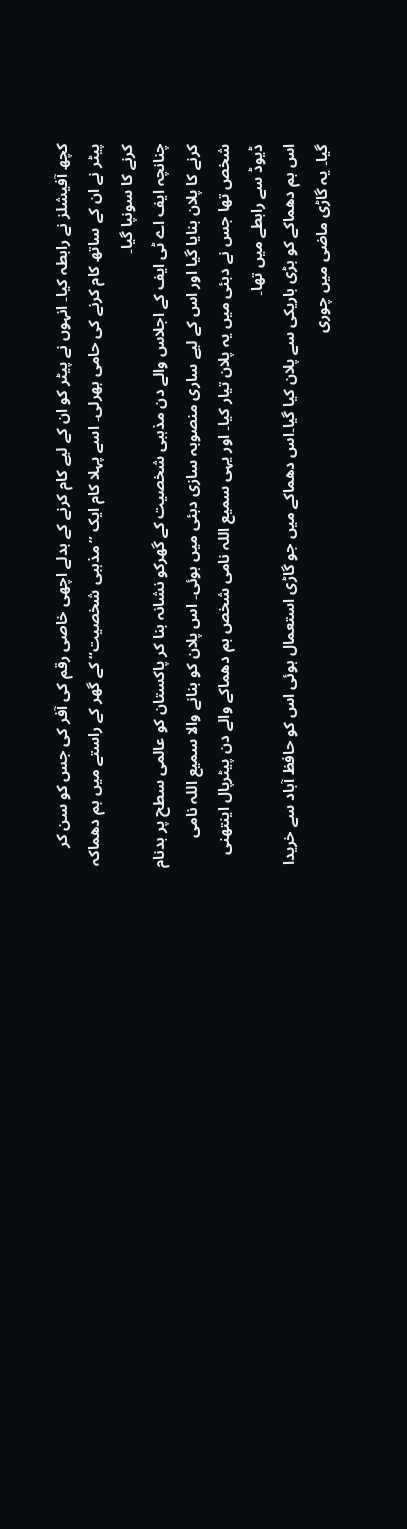کچھ آفیشلز نے رابطہ کیا۔ انہوں نے پیٹر کو ان کے لیے کام کرنے کے بدلے اچھی خاصی رقم کی آفر کی جس کو سن کر پیٹر نے ان کے ساتھ کام کرنے کی حامی بھرلی۔ اسے پہلا کام ایک ”مذہبی شخصیت“ کے گھر کے راستے میں بم دھماکہ کرنے کا سونپا گیا۔
چنانچہ ایف اے ٹی ایف کے اجلاس والے دن مذہبی شخصیت کے گھرکو نشانہ بنا کر پاکستان کو عالمی سطح پر بدنام کرنے کا پلان بنایا گیا اور اس کے لیے ساری منصوبہ سازی دبئی میں ہوئی۔ اس پلان کو بنانے والا سمیع اللہ نامی شخص تھا جس نے دبئی میں یہ پلان تیار کیا۔ اور یہی سمیع اللہ نامی شخص بم دھماکے والے دن پیٹرپال اینتھنی ڈیوڈ سے رابطے میں تھا۔
اس بم دھماکے کو بڑی باریکی سے پلان کیا گیا۔اس دھماکے میں جو گاڑی استعمال ہوئی اس کو حافظ آباد سے خریدا گیا۔ یہ گاڑی ماضی میں چوری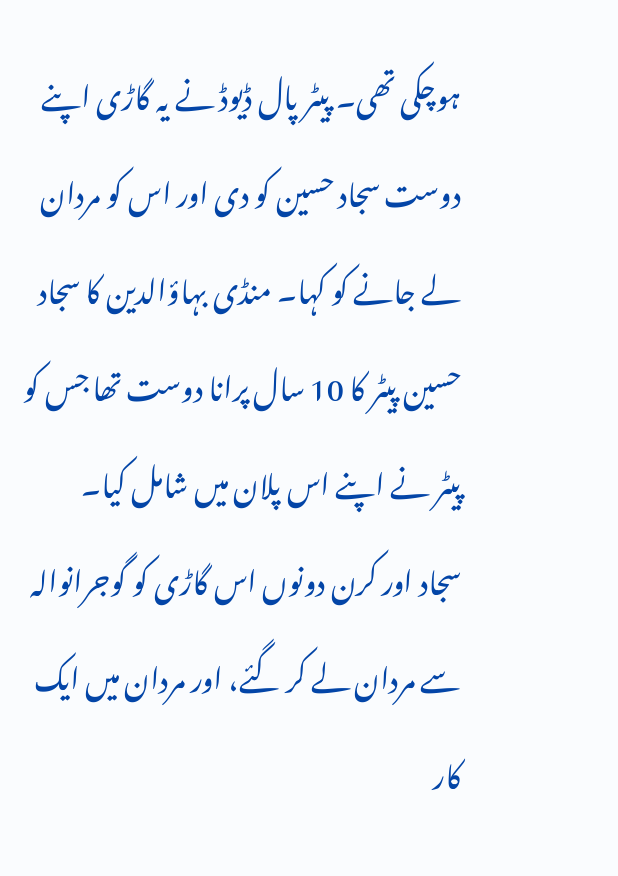ہوچکی تھی۔ پیٹر پال ڈیوڈ نے یہ گاڑی اپنے دوست سجاد حسین کو دی اور اس کو مردان لے جانے کو کہا۔ منڈی بہاؤالدین کا سجاد حسین پیٹر کا 10 سال پرانا دوست تھا جس کو پیٹر نے اپنے اس پلان میں شامل کیا۔
سجاد اور کرن دونوں اس گاڑی کو گوجرانوالہ سے مردان لے کر گئے، اور مردان میں ایک کار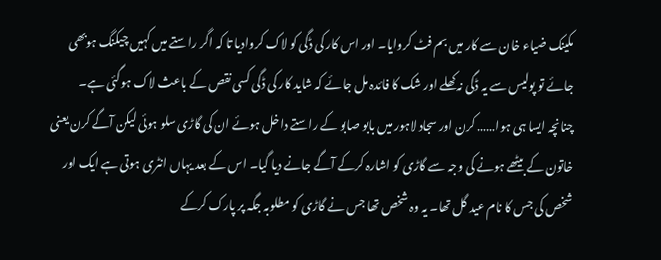مکینک ضیاء خان سے کار میں بم فٹ کروایا۔ اور اس کار کی ڈگی کو لاک کروادیا تا کہ اگر راستے میں کہیں چیکنگ ہوبھی جائے تو پولیس سے یہ ڈگی نہ کھلے اور شک کا فائدہ مل جائے کہ شاید کار کی ڈگی کسی نقص کے باعث لاک ہوگئی ہے۔
چنانچہ ایسا ہی ہوا…… کرن اور سجاد لاہور میں بابو صابو کے راستے داخل ہوئے ان کی گاڑی سلو ہوئی لیکن آگے کرن یعنی خاتون کے بیٹھے ہونے کی وجہ سے گاڑی کو اشارہ کرکے آگے جانے دیا گیا۔ اس کے بعد یہاں انٹری ہوتی ہے ایک اور شخص کی جس کا نام عید گل تھا۔ یہ وہ شخص تھا جس نے گاڑی کو مطلوبہ جگہ پر پارک کرکے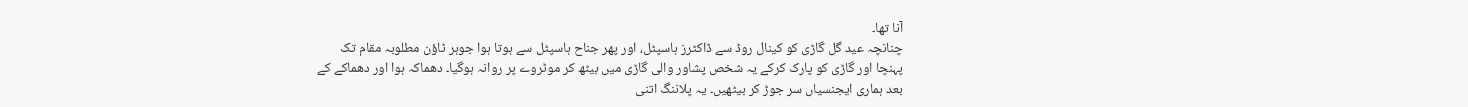آنا تھا۔
چنانچہ عید گل گاڑی کو کینال روڈ سے ڈاکٹرز ہاسپٹل، اور پھر جناح ہاسپٹل سے ہوتا ہوا جوہر ٹاؤن مطلوبہ مقام تک پہنچا اور گاڑی کو پارک کرکے یہ شخص پشاور والی گاڑی میں بیٹھ کر موٹروے پر روانہ ہوگیا۔ دھماکہ ہوا اور دھماکے کے بعد ہماری ایجنسیاں سر جوڑ کر بیٹھیں۔ یہ پلاننگ اتنی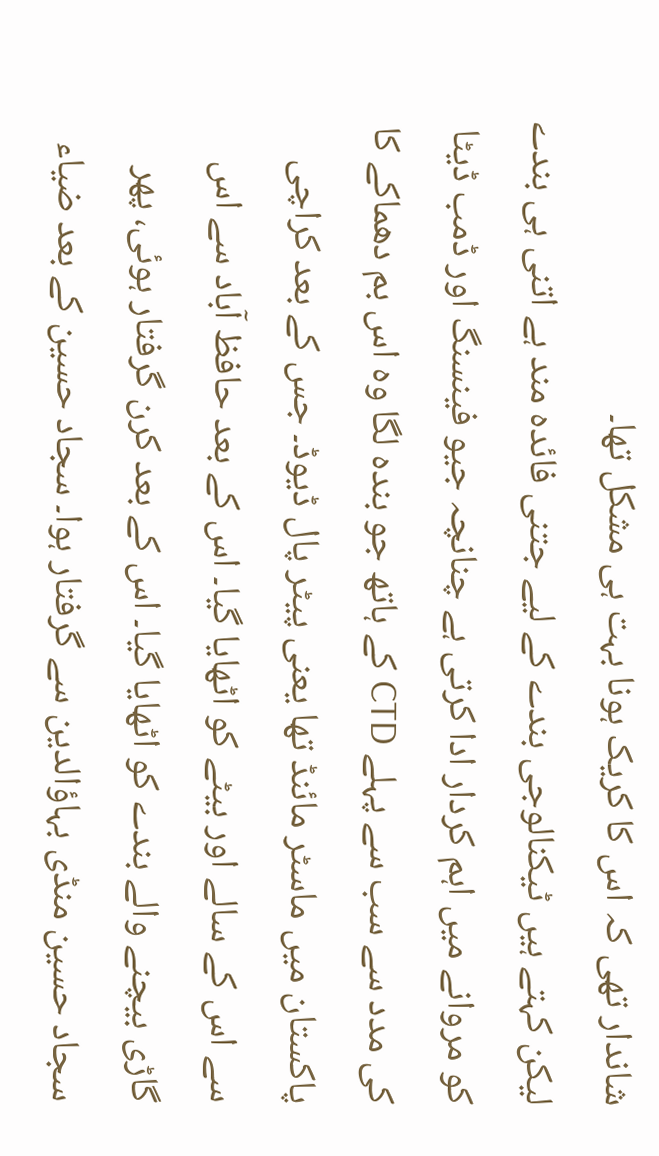شاندار تھی کہ اس کا کریک ہونا بہت ہی مشکل تھا۔
لیکن کہتے ہیں ٹیکنالوجی بندے کے لیے جتنی فائدہ مند ہے اتنی ہی بندے کو مروانے میں اہم کردار ادا کرتی ہے چنانچہ جیو فینسنگ اور ڈمب ڈیٹا کی مدد سے سب سے پہلے CTD کے ہاتھ جو بندہ لگا وہ اس بم دھماکے کا پاکستان میں ماسٹر مائنڈ تھا یعنی پیٹر پال ڈیوڈ۔ جس کے بعد کراچی سے اس کے سالے اور بیٹے کو اٹھایا گیا۔ اس کے بعد حافظ آباد سے اس گاڑی بیچنے والے بندے کو اٹھایا گیا۔ اس کے بعد کرن گرفتار ہوئی، پھر سجاد حسین منڈی بہاؤالدین سے گرفتار ہوا۔ سجاد حسین کے بعد ضیاء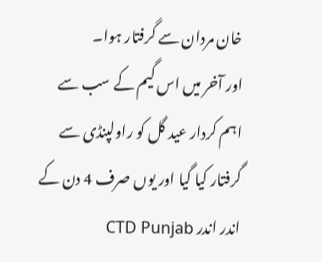خان مردان سے گرفتار ہوا۔
اور آخر میں اس گیم کے سب سے اہم کردار عید گل کو راولپنڈی سے گرفتار کیا گیا اور یوں صرف 4 دن کے اندر اندر CTD Punjab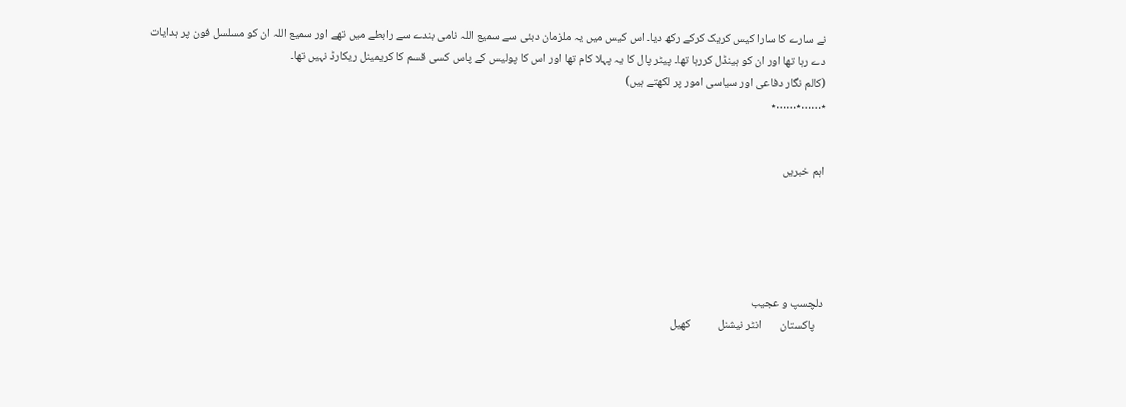نے سارے کا سارا کیس کریک کرکے رکھ دیا۔ اس کیس میں یہ ملزمان دبئی سے سمیع اللہ نامی بندے سے رابطے میں تھے اور سمیع اللہ ان کو مسلسل فون پر ہدایات دے رہا تھا اور ان کو ہینڈل کررہا تھا۔ پیٹر پال کا یہ پہلا کام تھا اور اس کا پولیس کے پاس کسی قسم کا کریمینل ریکارڈ نہیں تھا۔
(کالم نگار دفاعی اور سیاسی امور پر لکھتے ہیں)
٭……٭……٭


اہم خبریں





دلچسپ و عجیب
   پاکستان       انٹر نیشنل          کھیل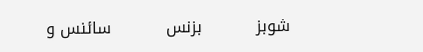شوبز          بزنس          سائنس و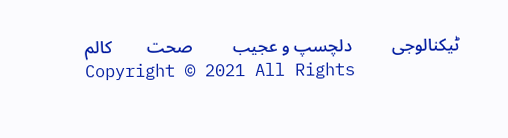ٹیکنالوجی         دلچسپ و عجیب         صحت        کالم
Copyright © 2021 All Rights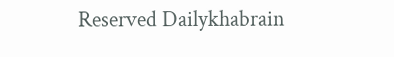Reserved Dailykhabrain